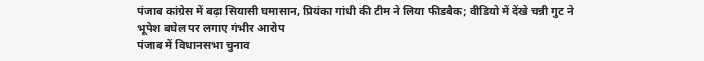पंजाब कांग्रेस में बढ़ा सियासी घमासान, प्रियंका गांधी की टीम ने लिया फीडबैक; वीडियो में देंखे चन्नी गुट ने भूपेश बघेल पर लगाए गंभीर आरोप
पंजाब में विधानसभा चुनाव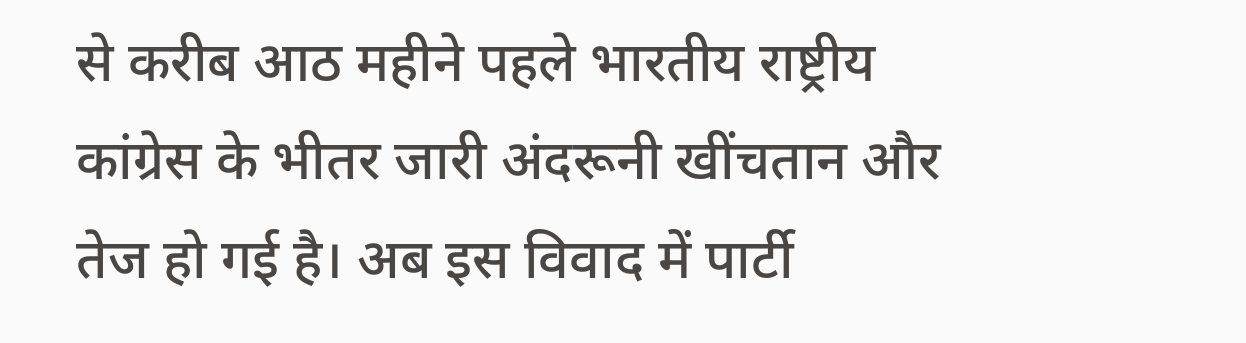से करीब आठ महीने पहले भारतीय राष्ट्रीय कांग्रेस के भीतर जारी अंदरूनी खींचतान और तेज हो गई है। अब इस विवाद में पार्टी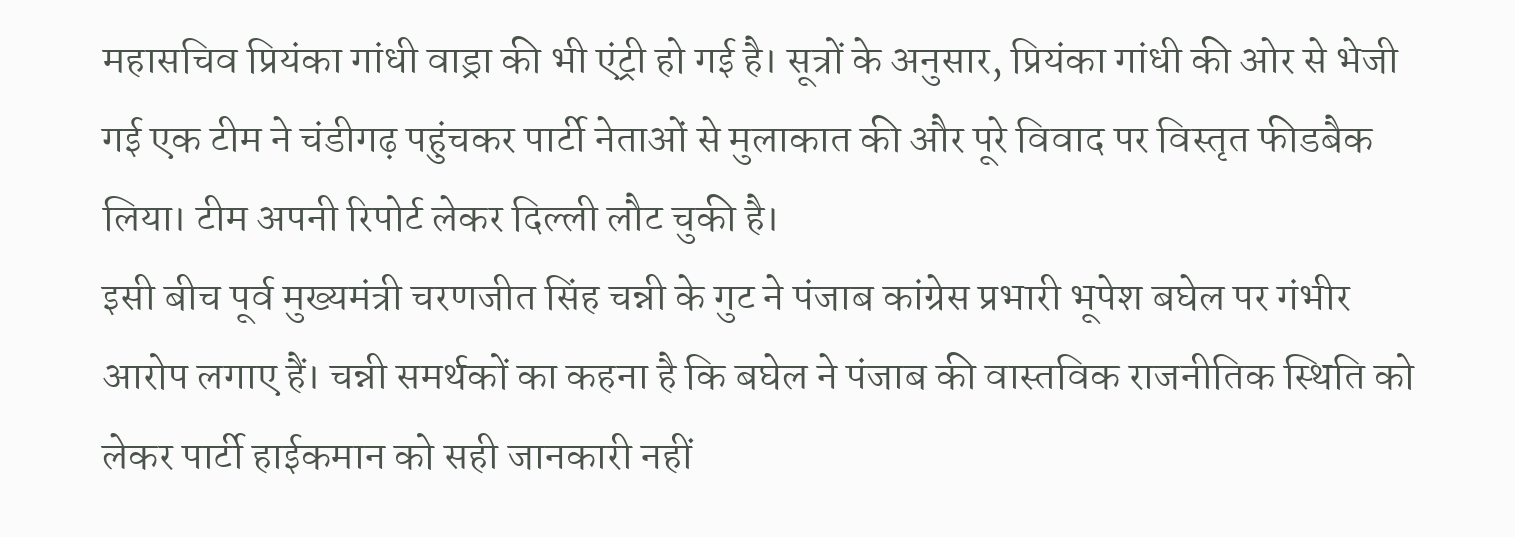महासचिव प्रियंका गांधी वाड्रा की भी एंट्री हो गई है। सूत्रों के अनुसार, प्रियंका गांधी की ओर से भेजी गई एक टीम ने चंडीगढ़ पहुंचकर पार्टी नेताओं से मुलाकात की और पूरे विवाद पर विस्तृत फीडबैक लिया। टीम अपनी रिपोर्ट लेकर दिल्ली लौट चुकी है।
इसी बीच पूर्व मुख्यमंत्री चरणजीत सिंह चन्नी के गुट ने पंजाब कांग्रेस प्रभारी भूपेश बघेल पर गंभीर आरोप लगाए हैं। चन्नी समर्थकों का कहना है कि बघेल ने पंजाब की वास्तविक राजनीतिक स्थिति को लेकर पार्टी हाईकमान को सही जानकारी नहीं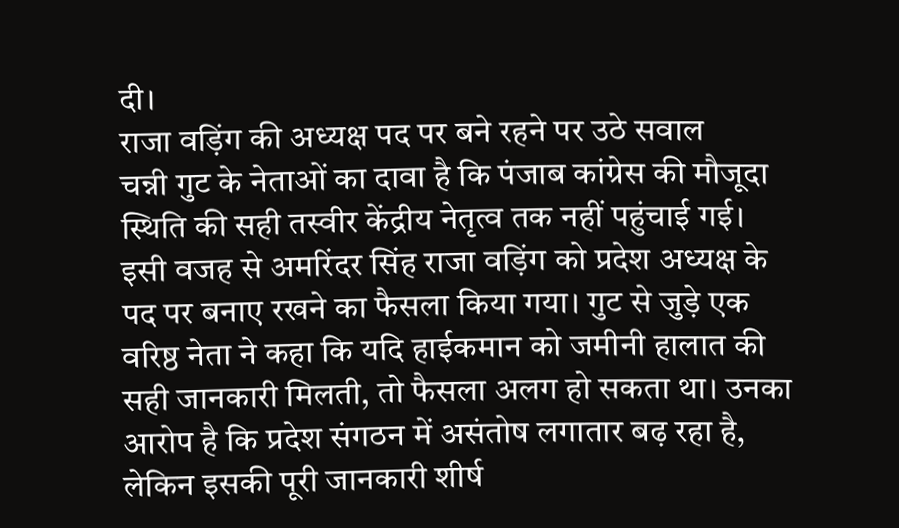दी।
राजा वड़िंग की अध्यक्ष पद पर बने रहने पर उठे सवाल
चन्नी गुट के नेताओं का दावा है कि पंजाब कांग्रेस की मौजूदा स्थिति की सही तस्वीर केंद्रीय नेतृत्व तक नहीं पहुंचाई गई। इसी वजह से अमरिंदर सिंह राजा वड़िंग को प्रदेश अध्यक्ष के पद पर बनाए रखने का फैसला किया गया। गुट से जुड़े एक वरिष्ठ नेता ने कहा कि यदि हाईकमान को जमीनी हालात की सही जानकारी मिलती, तो फैसला अलग हो सकता था। उनका आरोप है कि प्रदेश संगठन में असंतोष लगातार बढ़ रहा है, लेकिन इसकी पूरी जानकारी शीर्ष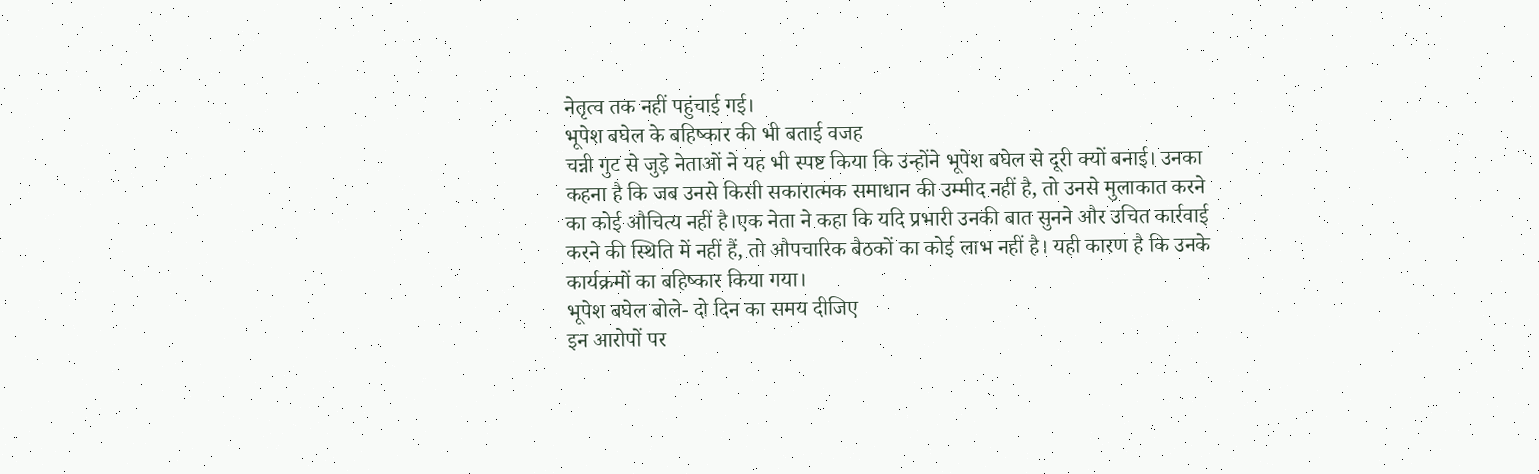नेतृत्व तक नहीं पहुंचाई गई।
भूपेश बघेल के बहिष्कार की भी बताई वजह
चन्नी गुट से जुड़े नेताओं ने यह भी स्पष्ट किया कि उन्होंने भूपेश बघेल से दूरी क्यों बनाई। उनका कहना है कि जब उनसे किसी सकारात्मक समाधान की उम्मीद नहीं है, तो उनसे मुलाकात करने का कोई औचित्य नहीं है।एक नेता ने कहा कि यदि प्रभारी उनकी बात सुनने और उचित कार्रवाई करने की स्थिति में नहीं हैं, तो औपचारिक बैठकों का कोई लाभ नहीं है। यही कारण है कि उनके कार्यक्रमों का बहिष्कार किया गया।
भूपेश बघेल बोले- दो दिन का समय दीजिए
इन आरोपों पर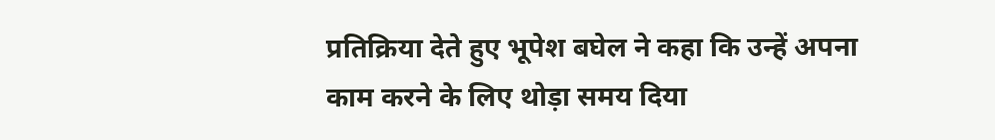प्रतिक्रिया देते हुए भूपेश बघेल ने कहा कि उन्हें अपना काम करने के लिए थोड़ा समय दिया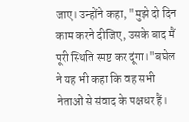जाए। उन्होंने कहा, "मुझे दो दिन काम करने दीजिए, उसके बाद मैं पूरी स्थिति स्पष्ट कर दूंगा।"बघेल ने यह भी कहा कि वह सभी नेताओं से संवाद के पक्षधर हैं।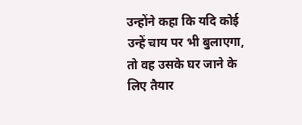उन्होंने कहा कि यदि कोई उन्हें चाय पर भी बुलाएगा, तो वह उसके घर जाने के लिए तैयार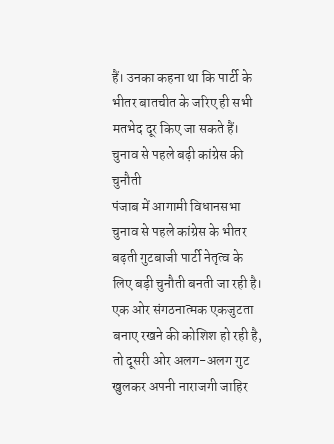हैं। उनका कहना था कि पार्टी के भीतर बातचीत के जरिए ही सभी मतभेद दूर किए जा सकते हैं।
चुनाव से पहले बढ़ी कांग्रेस की चुनौती
पंजाब में आगामी विधानसभा चुनाव से पहले कांग्रेस के भीतर बढ़ती गुटबाजी पार्टी नेतृत्व के लिए बड़ी चुनौती बनती जा रही है। एक ओर संगठनात्मक एकजुटता बनाए रखने की कोशिश हो रही है, तो दूसरी ओर अलग-अलग गुट खुलकर अपनी नाराजगी जाहिर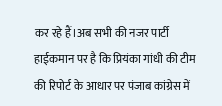कर रहे हैं।अब सभी की नजर पार्टी हाईकमान पर है कि प्रियंका गांधी की टीम की रिपोर्ट के आधार पर पंजाब कांग्रेस में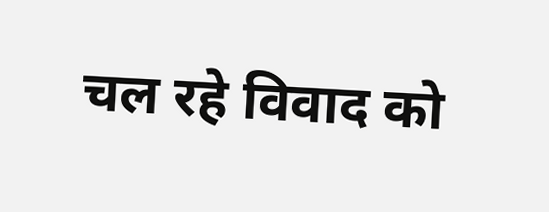चल रहे विवाद को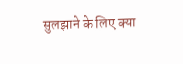सुलझाने के लिए क्या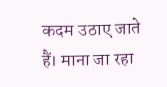कदम उठाए जाते हैं। माना जा रहा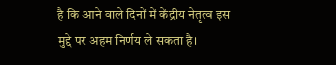है कि आने वाले दिनों में केंद्रीय नेतृत्व इस मुद्दे पर अहम निर्णय ले सकता है।